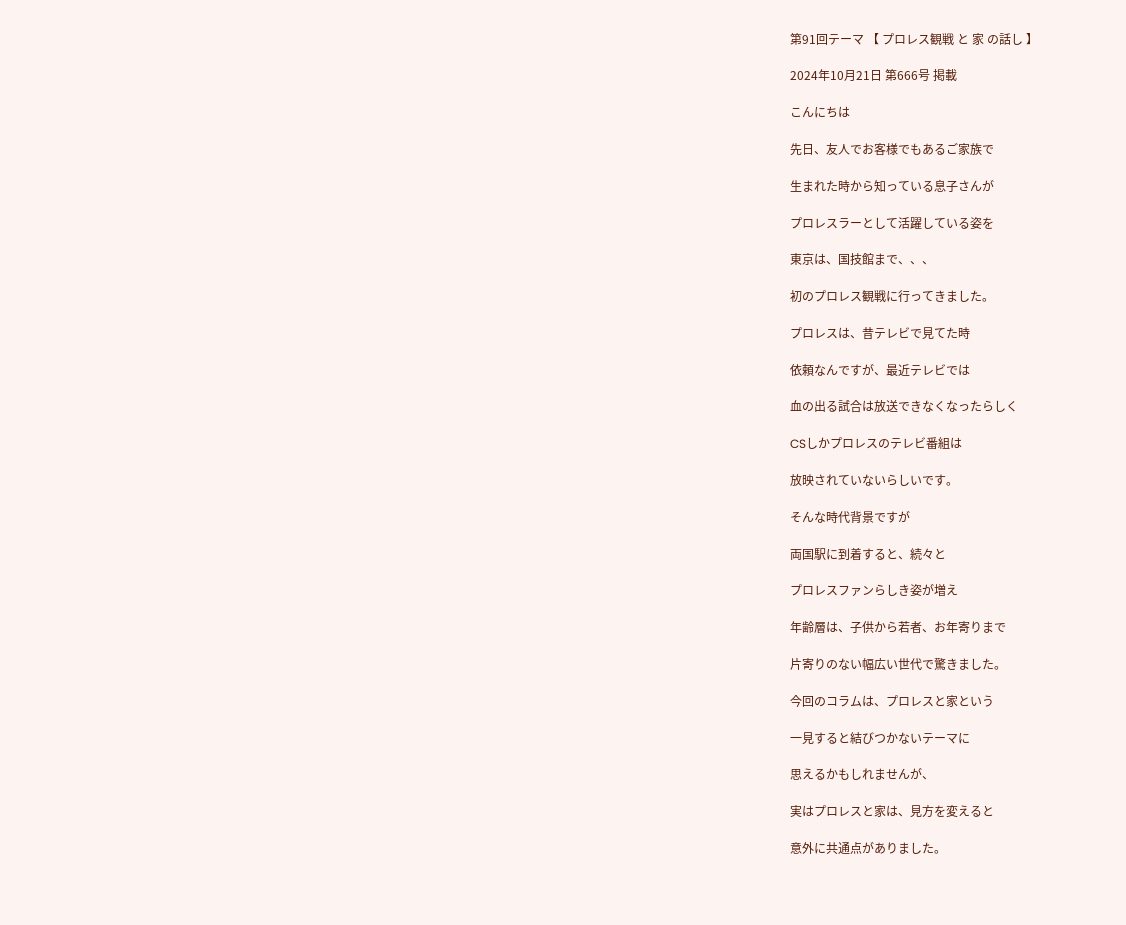第91回テーマ 【 プロレス観戦 と 家 の話し 】

2024年10月21日 第666号 掲載

こんにちは

先日、友人でお客様でもあるご家族で

生まれた時から知っている息子さんが

プロレスラーとして活躍している姿を

東京は、国技館まで、、、

初のプロレス観戦に行ってきました。

プロレスは、昔テレビで見てた時

依頼なんですが、最近テレビでは

血の出る試合は放送できなくなったらしく

CSしかプロレスのテレビ番組は

放映されていないらしいです。

そんな時代背景ですが

両国駅に到着すると、続々と

プロレスファンらしき姿が増え

年齢層は、子供から若者、お年寄りまで

片寄りのない幅広い世代で驚きました。

今回のコラムは、プロレスと家という

一見すると結びつかないテーマに

思えるかもしれませんが、

実はプロレスと家は、見方を変えると

意外に共通点がありました。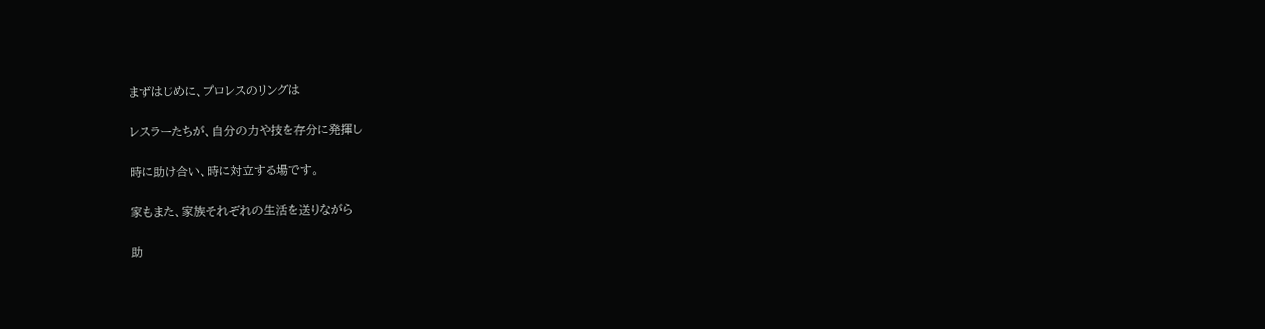まずはじめに、プロレスのリングは

レスラーたちが、自分の力や技を存分に発揮し

時に助け合い、時に対立する場です。

家もまた、家族それぞれの生活を送りながら

助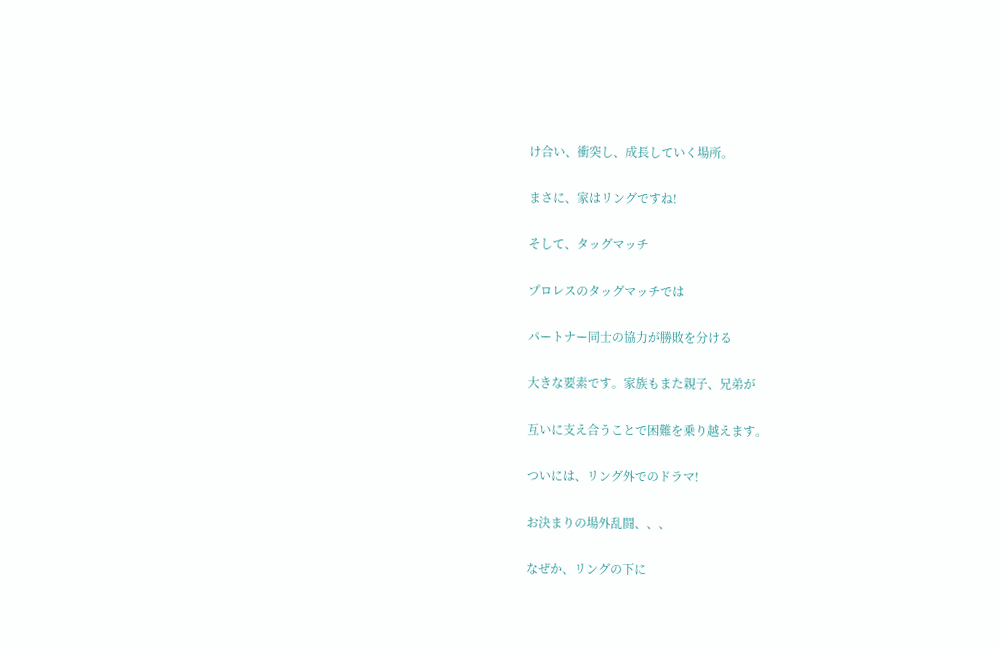け合い、衝突し、成長していく場所。

まさに、家はリングですね!

そして、タッグマッチ

プロレスのタッグマッチでは

パートナー同士の協力が勝敗を分ける

大きな要素です。家族もまた親子、兄弟が

互いに支え合うことで困難を乗り越えます。

ついには、リング外でのドラマ!

お決まりの場外乱闘、、、

なぜか、リングの下に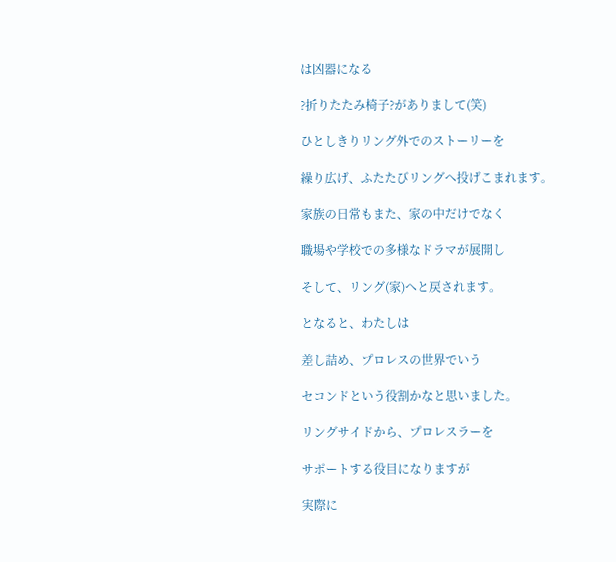は凶器になる

?折りたたみ椅子?がありまして(笑)

ひとしきりリング外でのストーリーを

繰り広げ、ふたたびリングへ投げこまれます。

家族の日常もまた、家の中だけでなく

職場や学校での多様なドラマが展開し

そして、リング(家)へと戻されます。

となると、わたしは

差し詰め、プロレスの世界でいう

セコンドという役割かなと思いました。

リングサイドから、プロレスラーを

サポートする役目になりますが

実際に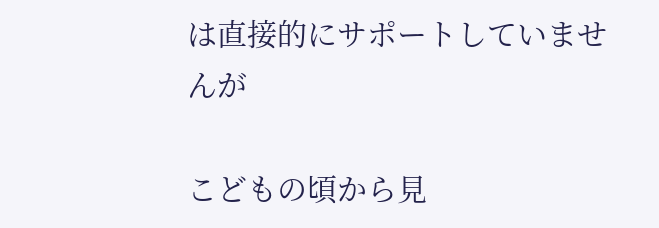は直接的にサポートしていませんが

こどもの頃から見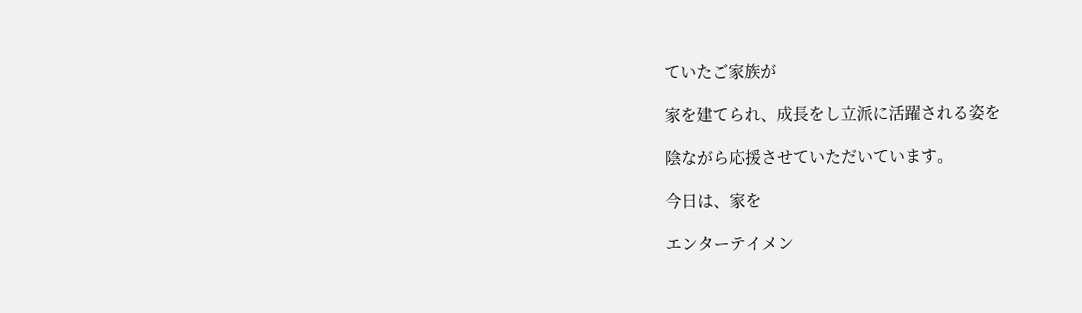ていたご家族が

家を建てられ、成長をし立派に活躍される姿を

陰ながら応援させていただいています。

今日は、家を

エンターテイメン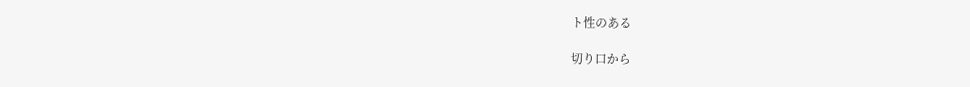ト性のある

切り口から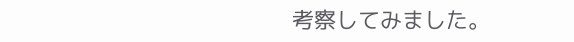考察してみました。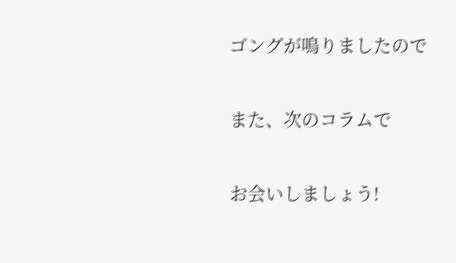ゴングが鳴りましたので

また、次のコラムで

お会いしましょう!